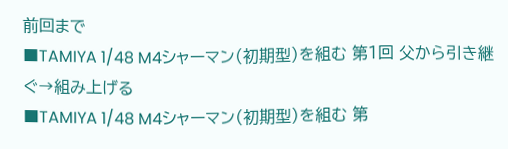前回まで
■TAMIYA 1/48 M4シャーマン(初期型)を組む 第1回 父から引き継ぐ→組み上げる
■TAMIYA 1/48 M4シャーマン(初期型)を組む 第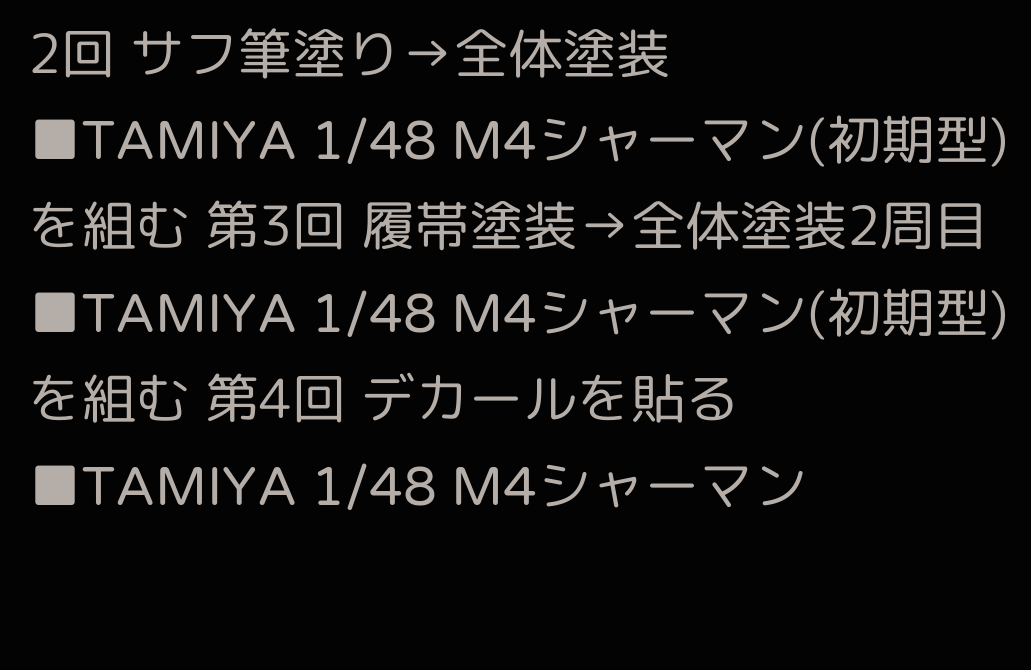2回 サフ筆塗り→全体塗装
■TAMIYA 1/48 M4シャーマン(初期型)を組む 第3回 履帯塗装→全体塗装2周目
■TAMIYA 1/48 M4シャーマン(初期型)を組む 第4回 デカールを貼る
■TAMIYA 1/48 M4シャーマン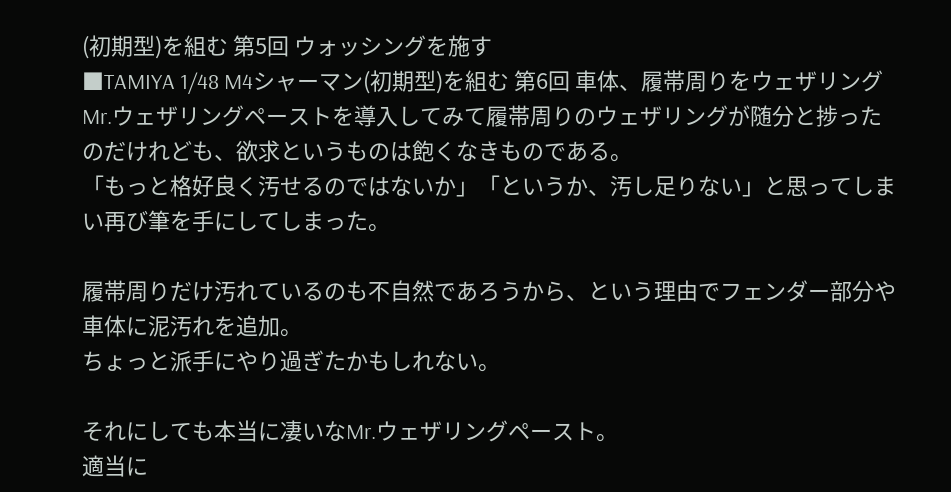(初期型)を組む 第5回 ウォッシングを施す
■TAMIYA 1/48 M4シャーマン(初期型)を組む 第6回 車体、履帯周りをウェザリング
Mr.ウェザリングペーストを導入してみて履帯周りのウェザリングが随分と捗ったのだけれども、欲求というものは飽くなきものである。
「もっと格好良く汚せるのではないか」「というか、汚し足りない」と思ってしまい再び筆を手にしてしまった。

履帯周りだけ汚れているのも不自然であろうから、という理由でフェンダー部分や車体に泥汚れを追加。
ちょっと派手にやり過ぎたかもしれない。

それにしても本当に凄いなMr.ウェザリングペースト。
適当に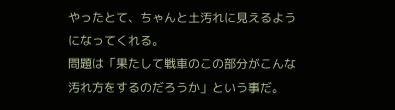やったとて、ちゃんと土汚れに見えるようになってくれる。
問題は「果たして戦車のこの部分がこんな汚れ方をするのだろうか」という事だ。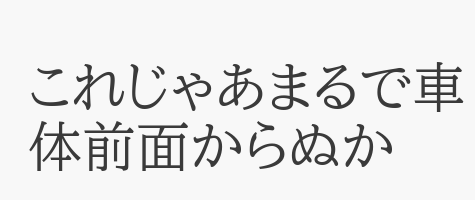これじゃあまるで車体前面からぬか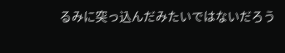るみに突っ込んだみたいではないだろう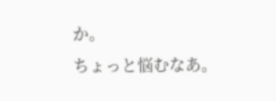か。
ちょっと悩むなあ。